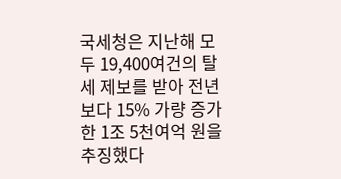국세청은 지난해 모두 19,400여건의 탈세 제보를 받아 전년보다 15% 가량 증가한 1조 5천여억 원을 추징했다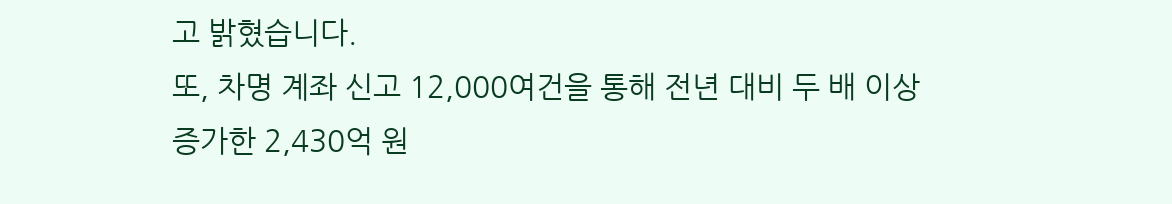고 밝혔습니다.
또, 차명 계좌 신고 12,000여건을 통해 전년 대비 두 배 이상 증가한 2,430억 원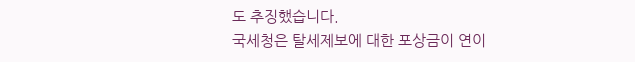도 추징했습니다.
국세청은 탈세제보에 대한 포상금이 연이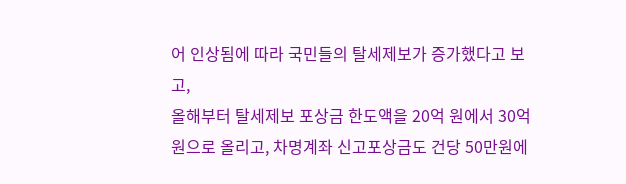어 인상됨에 따라 국민들의 탈세제보가 증가했다고 보고,
올해부터 탈세제보 포상금 한도액을 20억 원에서 30억 원으로 올리고, 차명계좌 신고포상금도 건당 50만원에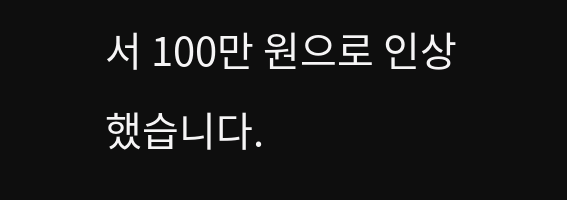서 100만 원으로 인상했습니다.